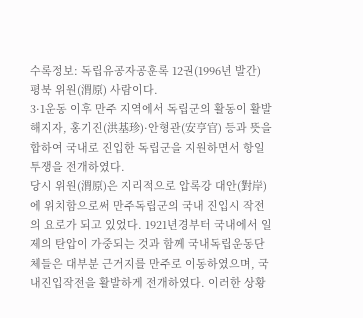수록정보: 독립유공자공훈록 12권(1996년 발간)
평북 위원(渭原) 사람이다.
3·1운동 이후 만주 지역에서 독립군의 활동이 활발해지자, 홍기진(洪基珍)·안형관(安亨官) 등과 뜻을 합하여 국내로 진입한 독립군을 지원하면서 항일투쟁을 전개하였다.
당시 위원(渭原)은 지리적으로 압록강 대안(對岸)에 위치함으로써 만주독립군의 국내 진입시 작전의 요로가 되고 있었다. 1921년경부터 국내에서 일제의 탄압이 가중되는 것과 함께 국내독립운동단체들은 대부분 근거지를 만주로 이동하였으며, 국내진입작전을 활발하게 전개하였다. 이러한 상황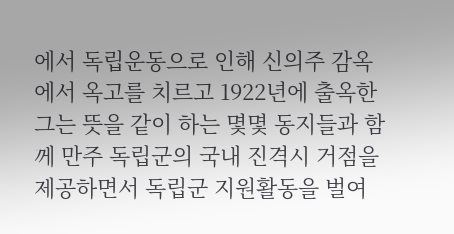에서 독립운동으로 인해 신의주 감옥에서 옥고를 치르고 1922년에 출옥한 그는 뜻을 같이 하는 몇몇 동지들과 함께 만주 독립군의 국내 진격시 거점을 제공하면서 독립군 지원활동을 벌여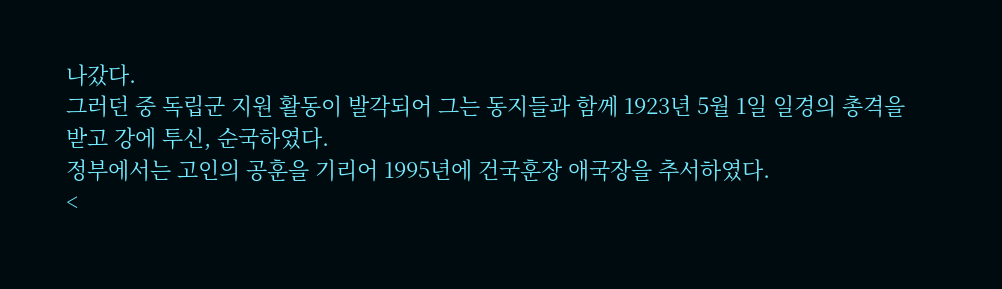나갔다.
그러던 중 독립군 지원 활동이 발각되어 그는 동지들과 함께 1923년 5월 1일 일경의 총격을 받고 강에 투신, 순국하였다.
정부에서는 고인의 공훈을 기리어 1995년에 건국훈장 애국장을 추서하였다.
<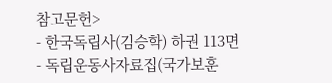참고문헌>
- 한국독립사(김승학) 하권 113면
- 독립운동사자료집(국가보훈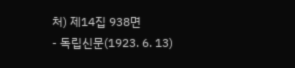처) 제14집 938면
- 독립신문(1923. 6. 13)